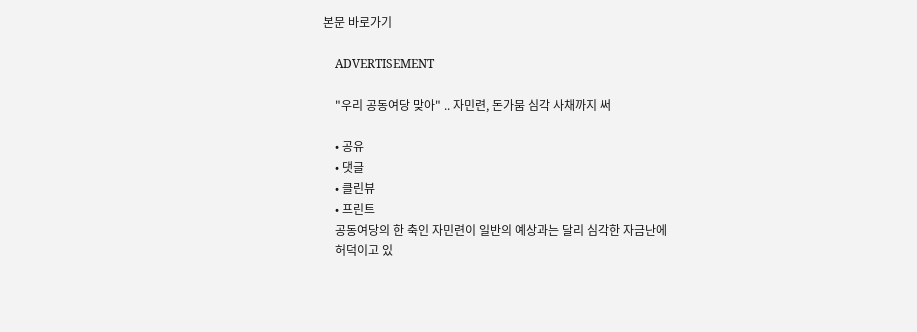본문 바로가기

    ADVERTISEMENT

    "우리 공동여당 맞아" .. 자민련, 돈가뭄 심각 사채까지 써

    • 공유
    • 댓글
    • 클린뷰
    • 프린트
    공동여당의 한 축인 자민련이 일반의 예상과는 달리 심각한 자금난에
    허덕이고 있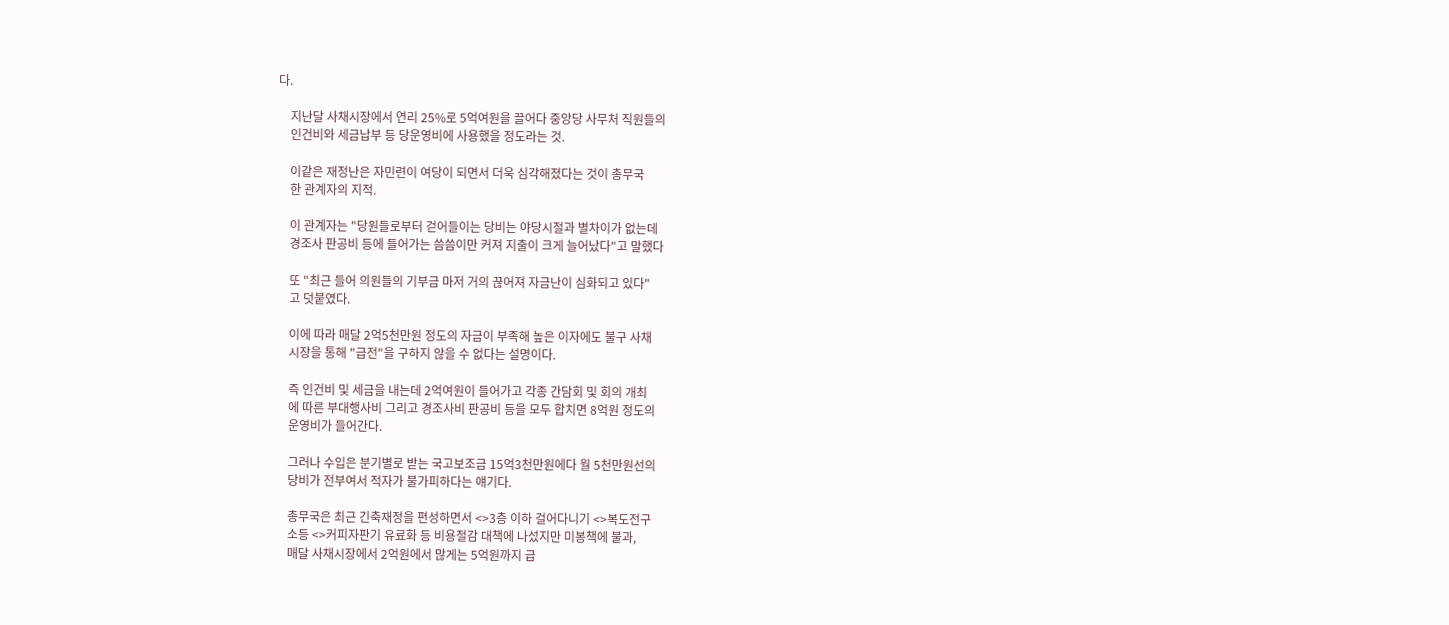다.

    지난달 사채시장에서 연리 25%로 5억여원을 끌어다 중앙당 사무처 직원들의
    인건비와 세금납부 등 당운영비에 사용했을 정도라는 것.

    이같은 재정난은 자민련이 여당이 되면서 더욱 심각해졌다는 것이 총무국
    한 관계자의 지적.

    이 관계자는 "당원들로부터 걷어들이는 당비는 야당시절과 별차이가 없는데
    경조사 판공비 등에 들어가는 씀씀이만 커져 지출이 크게 늘어났다"고 말했다

    또 "최근 들어 의원들의 기부금 마저 거의 끊어져 자금난이 심화되고 있다"
    고 덧붙였다.

    이에 따라 매달 2억5천만원 정도의 자금이 부족해 높은 이자에도 불구 사채
    시장을 통해 "급전"을 구하지 않을 수 없다는 설명이다.

    즉 인건비 및 세금을 내는데 2억여원이 들어가고 각종 간담회 및 회의 개최
    에 따른 부대행사비 그리고 경조사비 판공비 등을 모두 합치면 8억원 정도의
    운영비가 들어간다.

    그러나 수입은 분기별로 받는 국고보조금 15억3천만원에다 월 5천만원선의
    당비가 전부여서 적자가 불가피하다는 얘기다.

    총무국은 최근 긴축재정을 편성하면서 <>3층 이하 걸어다니기 <>복도전구
    소등 <>커피자판기 유료화 등 비용절감 대책에 나섰지만 미봉책에 불과,
    매달 사채시장에서 2억원에서 많게는 5억원까지 급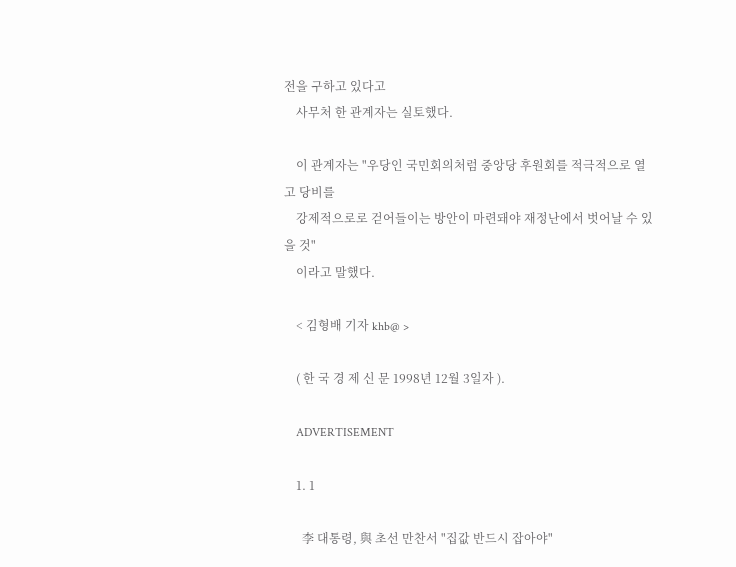전을 구하고 있다고
    사무처 한 관계자는 실토했다.

    이 관계자는 "우당인 국민회의처럼 중앙당 후원회를 적극적으로 열고 당비를
    강제적으로로 걷어들이는 방안이 마련돼야 재정난에서 벗어날 수 있을 것"
    이라고 말했다.

    < 김형배 기자 khb@ >

    ( 한 국 경 제 신 문 1998년 12월 3일자 ).

    ADVERTISEMENT

    1. 1

      李 대통령, 與 초선 만찬서 "집값 반드시 잡아야"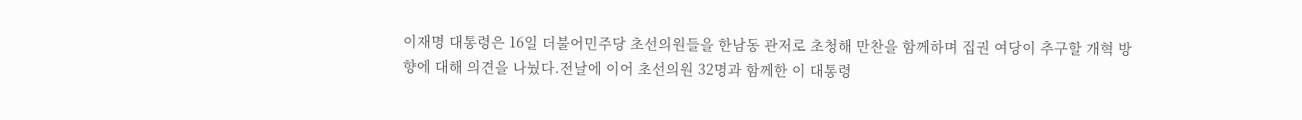이재명 대통령은 16일 더불어민주당 초선의원들을 한남동 관저로 초청해 만찬을 함께하며 집권 여당이 추구할 개혁 방향에 대해 의견을 나눴다.전날에 이어 초선의원 32명과 함께한 이 대통령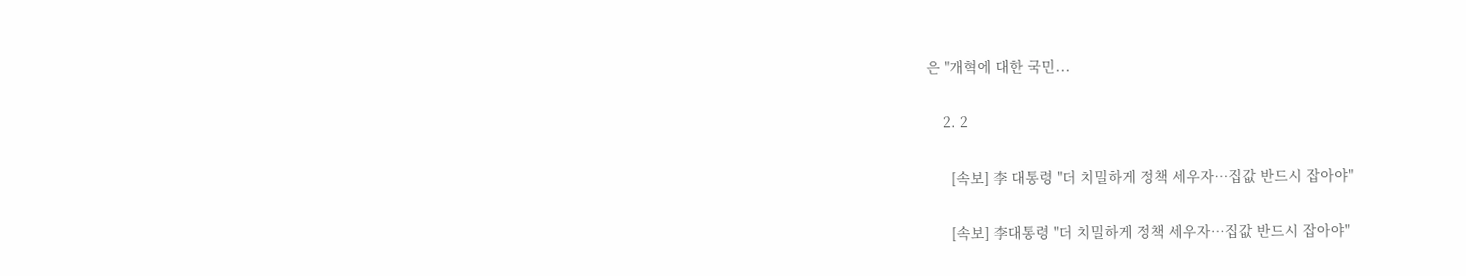은 "개혁에 대한 국민...

    2. 2

      [속보] 李 대통령 "더 치밀하게 정책 세우자…집값 반드시 잡아야"

      [속보] 李대통령 "더 치밀하게 정책 세우자…집값 반드시 잡아야"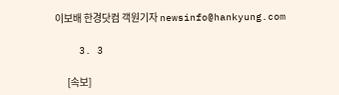이보배 한경닷컴 객원기자 newsinfo@hankyung.com

    3. 3

      [속보]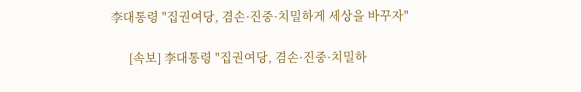李대통령 "집권여당, 겸손·진중·치밀하게 세상을 바꾸자"

      [속보] 李대통령 "집권여당, 겸손·진중·치밀하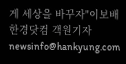게 세상을 바꾸자"이보배 한경닷컴 객원기자 newsinfo@hankyung.com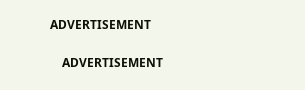ADVERTISEMENT

    ADVERTISEMENT